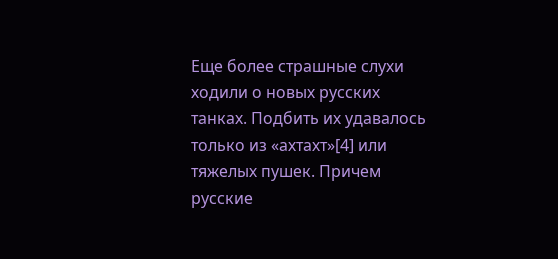Еще более страшные слухи ходили о новых русских танках. Подбить их удавалось только из «ахтахт»[4] или тяжелых пушек. Причем русские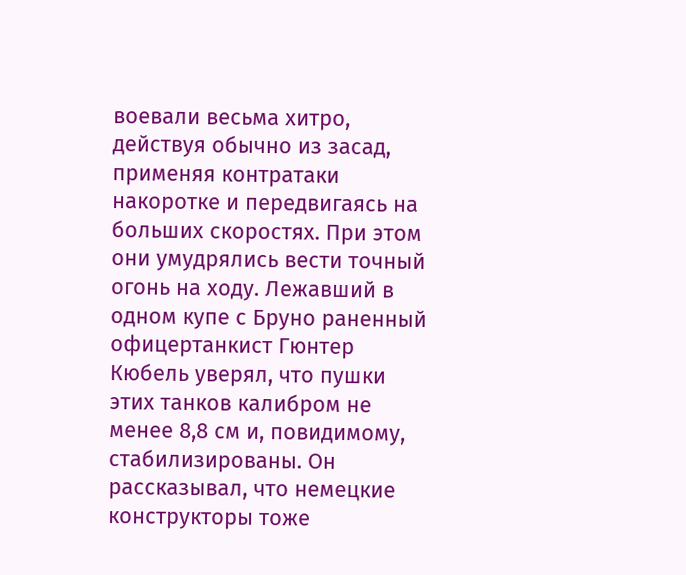воевали весьма хитро, действуя обычно из засад, применяя контратаки накоротке и передвигаясь на больших скоростях. При этом они умудрялись вести точный огонь на ходу. Лежавший в одном купе с Бруно раненный офицертанкист Гюнтер Кюбель уверял, что пушки этих танков калибром не менее 8,8 см и, повидимому, стабилизированы. Он рассказывал, что немецкие конструкторы тоже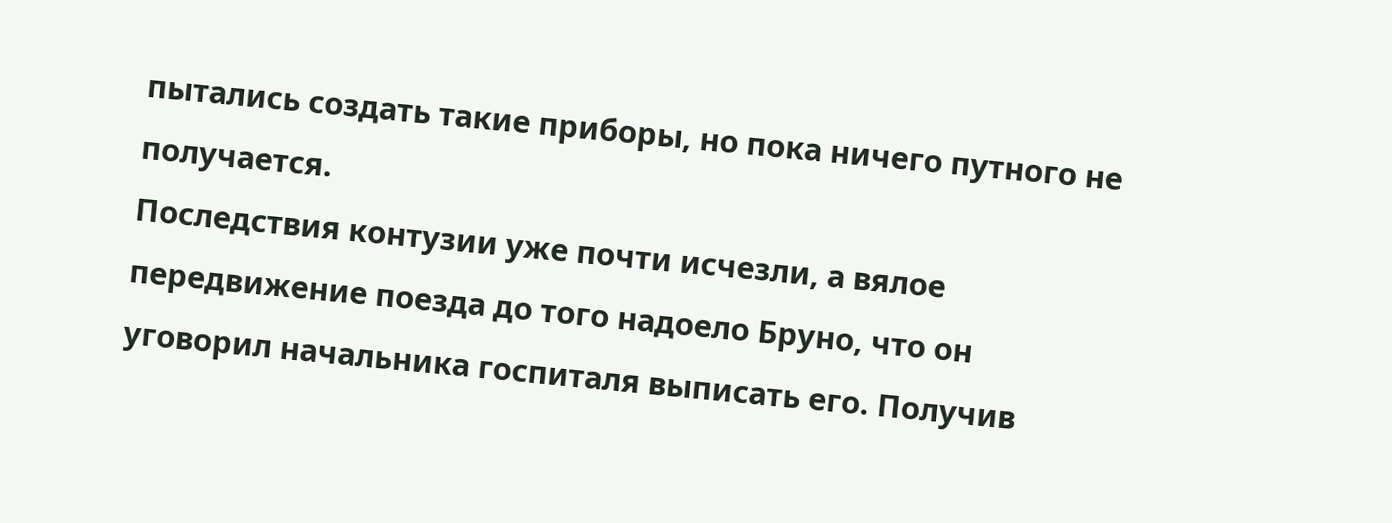пытались создать такие приборы, но пока ничего путного не получается.
Последствия контузии уже почти исчезли, а вялое передвижение поезда до того надоело Бруно, что он уговорил начальника госпиталя выписать его. Получив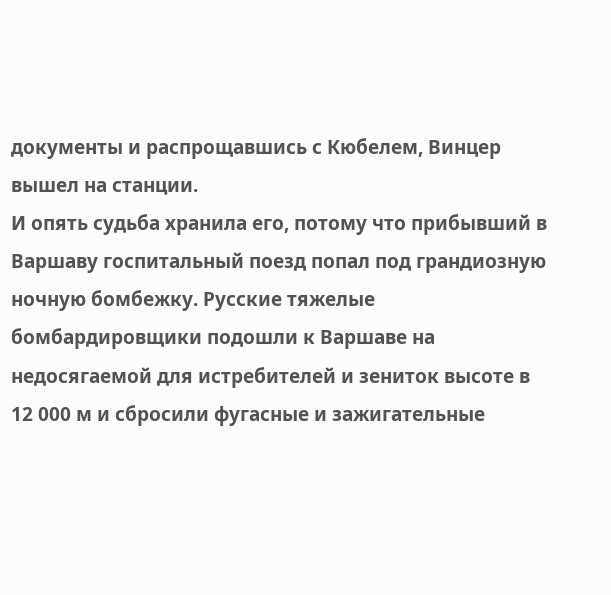документы и распрощавшись с Кюбелем, Винцер вышел на станции.
И опять судьба хранила его, потому что прибывший в Варшаву госпитальный поезд попал под грандиозную ночную бомбежку. Русские тяжелые бомбардировщики подошли к Варшаве на недосягаемой для истребителей и зениток высоте в 12 000 м и сбросили фугасные и зажигательные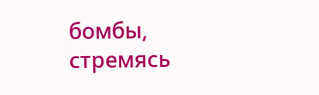бомбы, стремясь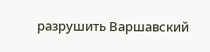разрушить Варшавский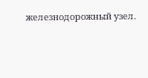железнодорожный узел.